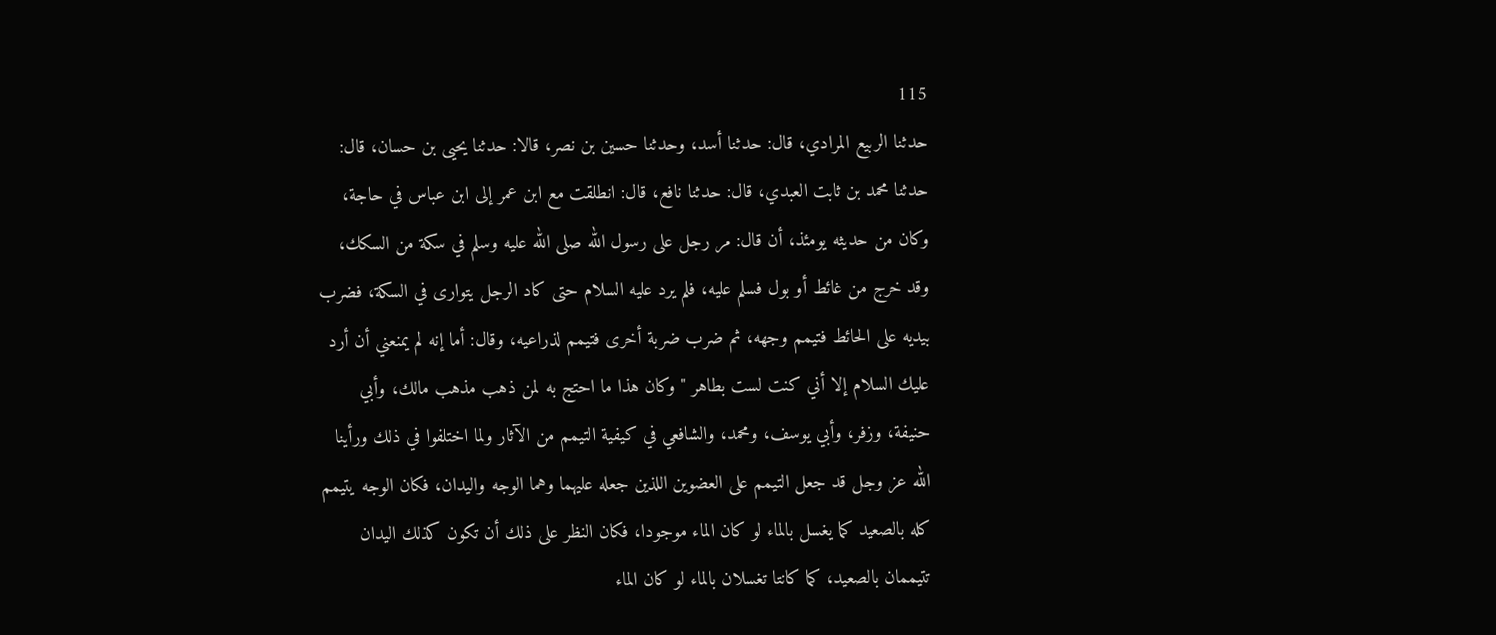115
حدثنا الربيع المرادي، قال: حدثنا أسد، وحدثنا حسين بن نصر، قالا: حدثنا يحيى بن حسان، قال: حدثنا محمد بن ثابت العبدي، قال: حدثنا نافع، قال: انطلقت مع ابن عمر إلى ابن عباس في حاجة، وكان من حديثه يومئذ، أن قال: مر رجل على رسول الله صلى الله عليه وسلم في سكة من السكك، وقد خرج من غائط أو بول فسلم عليه، فلم يرد عليه السلام حتى كاد الرجل يتوارى في السكة، فضرب بيديه على الحائط فتيمم وجهه، ثم ضرب ضربة أخرى فتيمم لذراعيه، وقال: أما إنه لم يمنعني أن أرد عليك السلام إلا أني كنت لست بطاهر " وكان هذا ما احتج به لمن ذهب مذهب مالك، وأبي حنيفة، وزفر، وأبي يوسف، ومحمد، والشافعي في كيفية التيمم من الآثار ولما اختلفوا في ذلك ورأينا الله عز وجل قد جعل التيمم على العضوين اللذين جعله عليهما وهما الوجه واليدان، فكان الوجه يتيمم كله بالصعيد كما يغسل بالماء لو كان الماء موجودا، فكان النظر على ذلك أن تكون كذلك اليدان تتيممان بالصعيد، كما كانتا تغسلان بالماء لو كان الماء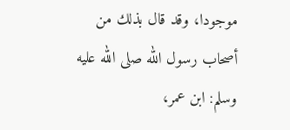موجودا، وقد قال بذلك من أصحاب رسول الله صلى الله عليه وسلم: ابن عمر،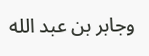وجابر بن عبد الله